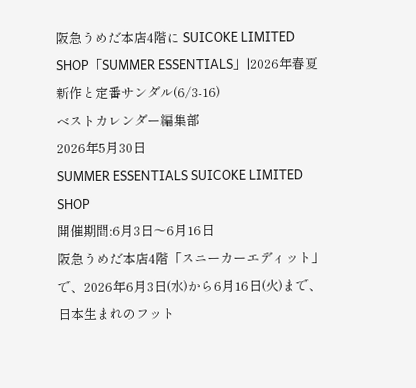阪急うめだ本店4階に SUICOKE LIMITED SHOP「SUMMER ESSENTIALS」|2026年春夏新作と定番サンダル(6/3-16)
ベストカレンダー編集部
2026年5月30日
SUMMER ESSENTIALS SUICOKE LIMITED SHOP
開催期間:6月3日〜6月16日
阪急うめだ本店4階「スニーカーエディット」で、2026年6月3日(水)から6月16日(火)まで、日本生まれのフット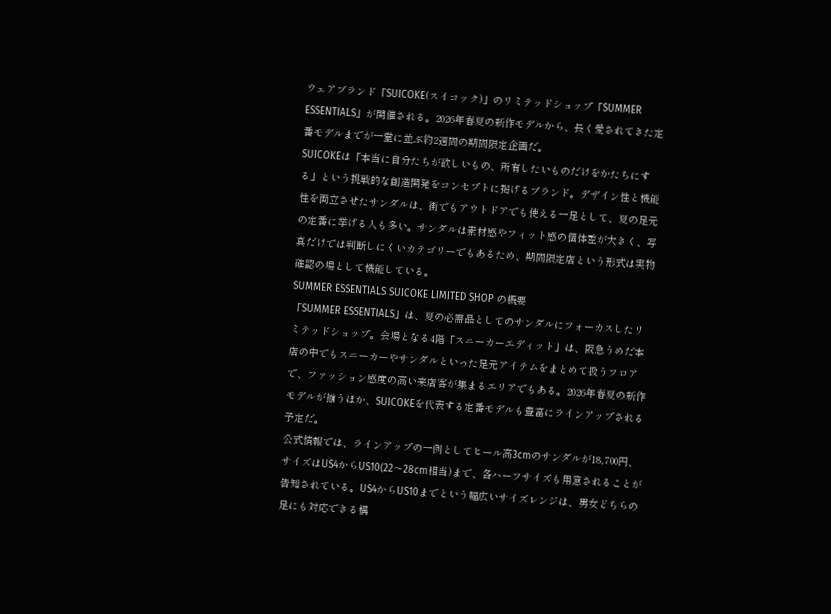ウェアブランド「SUICOKE(スイコック)」のリミテッドショップ「SUMMER ESSENTIALS」が開催される。2026年春夏の新作モデルから、長く愛されてきた定番モデルまでが一堂に並ぶ約2週間の期間限定企画だ。
SUICOKEは「本当に自分たちが欲しいもの、所有したいものだけをかたちにする」という挑戦的な創造開発をコンセプトに掲げるブランド。デザイン性と機能性を両立させたサンダルは、街でもアウトドアでも使える一足として、夏の足元の定番に挙げる人も多い。サンダルは素材感やフィット感の個体差が大きく、写真だけでは判断しにくいカテゴリーでもあるため、期間限定店という形式は実物確認の場として機能している。
SUMMER ESSENTIALS SUICOKE LIMITED SHOP の概要
「SUMMER ESSENTIALS」は、夏の必需品としてのサンダルにフォーカスしたリミテッドショップ。会場となる4階「スニーカーエディット」は、阪急うめだ本店の中でもスニーカーやサンダルといった足元アイテムをまとめて扱うフロアで、ファッション感度の高い来店客が集まるエリアでもある。2026年春夏の新作モデルが揃うほか、SUICOKEを代表する定番モデルも豊富にラインアップされる予定だ。
公式情報では、ラインアップの一例としてヒール高3cmのサンダルが18,700円、サイズはUS4からUS10(22〜28cm相当)まで、各ハーフサイズも用意されることが告知されている。US4からUS10までという幅広いサイズレンジは、男女どちらの足にも対応できる構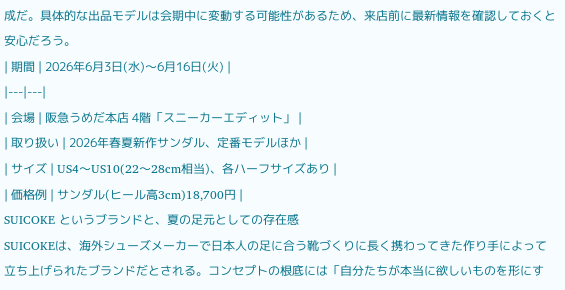成だ。具体的な出品モデルは会期中に変動する可能性があるため、来店前に最新情報を確認しておくと安心だろう。
| 期間 | 2026年6月3日(水)〜6月16日(火) |
|---|---|
| 会場 | 阪急うめだ本店 4階「スニーカーエディット」 |
| 取り扱い | 2026年春夏新作サンダル、定番モデルほか |
| サイズ | US4〜US10(22〜28cm相当)、各ハーフサイズあり |
| 価格例 | サンダル(ヒール高3cm)18,700円 |
SUICOKE というブランドと、夏の足元としての存在感
SUICOKEは、海外シューズメーカーで日本人の足に合う靴づくりに長く携わってきた作り手によって立ち上げられたブランドだとされる。コンセプトの根底には「自分たちが本当に欲しいものを形にす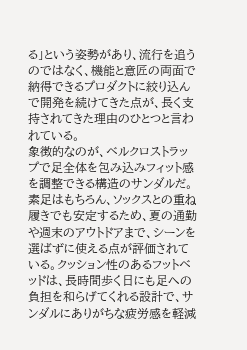る」という姿勢があり、流行を追うのではなく、機能と意匠の両面で納得できるプロダクトに絞り込んで開発を続けてきた点が、長く支持されてきた理由のひとつと言われている。
象徴的なのが、ベルクロストラップで足全体を包み込みフィット感を調整できる構造のサンダルだ。素足はもちろん、ソックスとの重ね履きでも安定するため、夏の通勤や週末のアウトドアまで、シーンを選ばずに使える点が評価されている。クッション性のあるフットベッドは、長時間歩く日にも足への負担を和らげてくれる設計で、サンダルにありがちな疲労感を軽減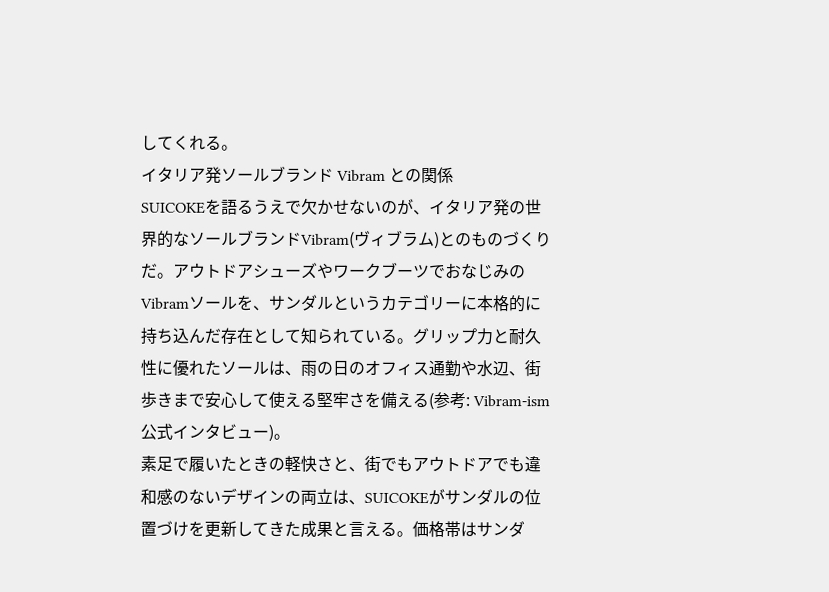してくれる。
イタリア発ソールブランド Vibram との関係
SUICOKEを語るうえで欠かせないのが、イタリア発の世界的なソールブランドVibram(ヴィブラム)とのものづくりだ。アウトドアシューズやワークブーツでおなじみのVibramソールを、サンダルというカテゴリーに本格的に持ち込んだ存在として知られている。グリップ力と耐久性に優れたソールは、雨の日のオフィス通勤や水辺、街歩きまで安心して使える堅牢さを備える(参考: Vibram-ism 公式インタビュー)。
素足で履いたときの軽快さと、街でもアウトドアでも違和感のないデザインの両立は、SUICOKEがサンダルの位置づけを更新してきた成果と言える。価格帯はサンダ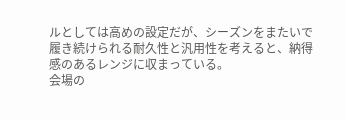ルとしては高めの設定だが、シーズンをまたいで履き続けられる耐久性と汎用性を考えると、納得感のあるレンジに収まっている。
会場の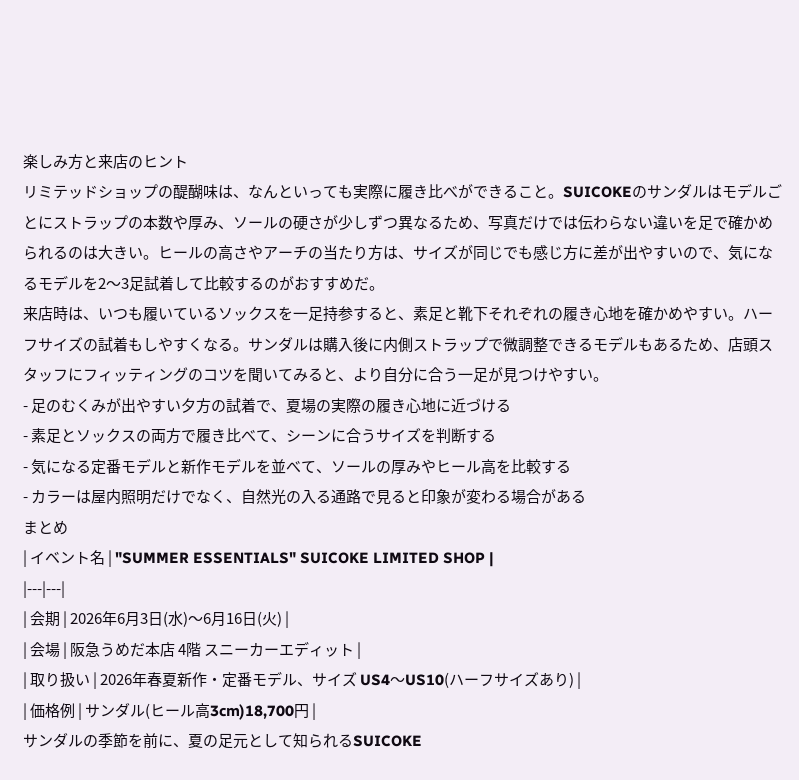楽しみ方と来店のヒント
リミテッドショップの醍醐味は、なんといっても実際に履き比べができること。SUICOKEのサンダルはモデルごとにストラップの本数や厚み、ソールの硬さが少しずつ異なるため、写真だけでは伝わらない違いを足で確かめられるのは大きい。ヒールの高さやアーチの当たり方は、サイズが同じでも感じ方に差が出やすいので、気になるモデルを2〜3足試着して比較するのがおすすめだ。
来店時は、いつも履いているソックスを一足持参すると、素足と靴下それぞれの履き心地を確かめやすい。ハーフサイズの試着もしやすくなる。サンダルは購入後に内側ストラップで微調整できるモデルもあるため、店頭スタッフにフィッティングのコツを聞いてみると、より自分に合う一足が見つけやすい。
- 足のむくみが出やすい夕方の試着で、夏場の実際の履き心地に近づける
- 素足とソックスの両方で履き比べて、シーンに合うサイズを判断する
- 気になる定番モデルと新作モデルを並べて、ソールの厚みやヒール高を比較する
- カラーは屋内照明だけでなく、自然光の入る通路で見ると印象が変わる場合がある
まとめ
| イベント名 | "SUMMER ESSENTIALS" SUICOKE LIMITED SHOP |
|---|---|
| 会期 | 2026年6月3日(水)〜6月16日(火) |
| 会場 | 阪急うめだ本店 4階 スニーカーエディット |
| 取り扱い | 2026年春夏新作・定番モデル、サイズ US4〜US10(ハーフサイズあり) |
| 価格例 | サンダル(ヒール高3cm)18,700円 |
サンダルの季節を前に、夏の足元として知られるSUICOKE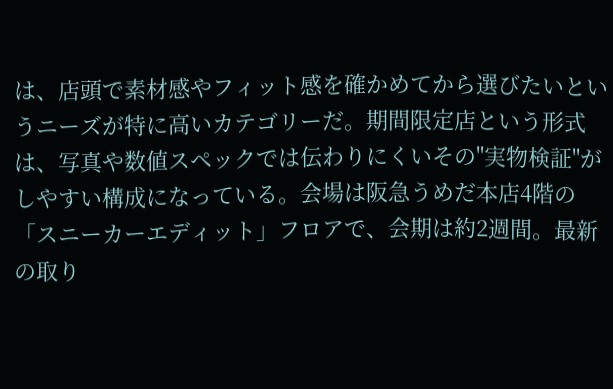は、店頭で素材感やフィット感を確かめてから選びたいというニーズが特に高いカテゴリーだ。期間限定店という形式は、写真や数値スペックでは伝わりにくいその"実物検証"がしやすい構成になっている。会場は阪急うめだ本店4階の「スニーカーエディット」フロアで、会期は約2週間。最新の取り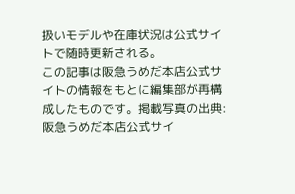扱いモデルや在庫状況は公式サイトで随時更新される。
この記事は阪急うめだ本店公式サイトの情報をもとに編集部が再構成したものです。掲載写真の出典: 阪急うめだ本店公式サイ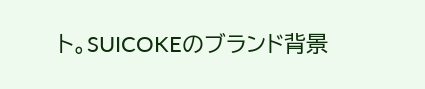ト。SUICOKEのブランド背景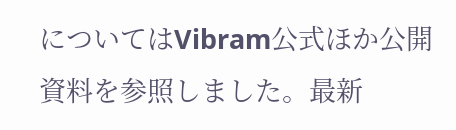についてはVibram公式ほか公開資料を参照しました。最新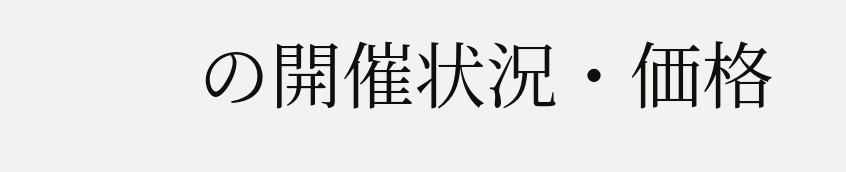の開催状況・価格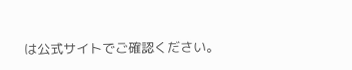は公式サイトでご確認ください。